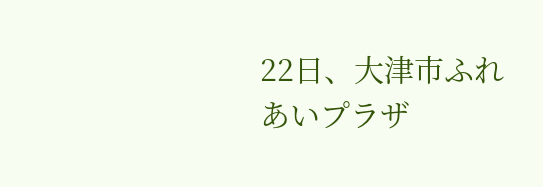22日、大津市ふれあいプラザ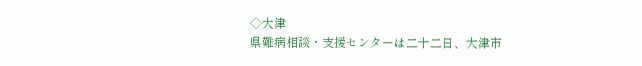◇大津
県難病相談・支援センターは二十二日、大津市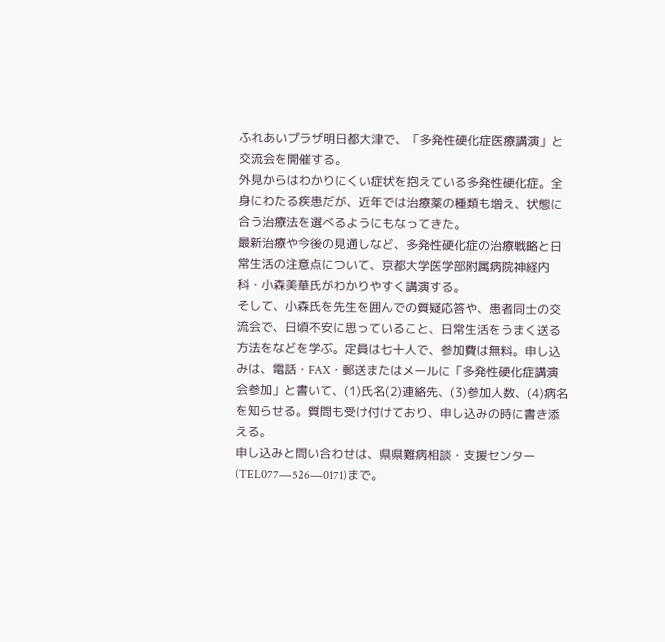ふれあいプラザ明日都大津で、「多発性硬化症医療講演」と交流会を開催する。
外見からはわかりにくい症状を抱えている多発性硬化症。全身にわたる疾患だが、近年では治療薬の種類も増え、状態に合う治療法を選べるようにもなってきた。
最新治療や今後の見通しなど、多発性硬化症の治療戦略と日常生活の注意点について、京都大学医学部附属病院神経内科・小森美華氏がわかりやすく講演する。
そして、小森氏を先生を囲んでの質疑応答や、患者同士の交流会で、日頃不安に思っていること、日常生活をうまく送る方法をなどを学ぶ。定員は七十人で、参加費は無料。申し込みは、電話・FAX・郵送またはメールに「多発性硬化症講演会参加」と書いて、(1)氏名(2)連絡先、(3)参加人数、(4)病名を知らせる。質問も受け付けており、申し込みの時に書き添える。
申し込みと問い合わせは、県県難病相談・支援センター(TEL077―526―0171)まで。